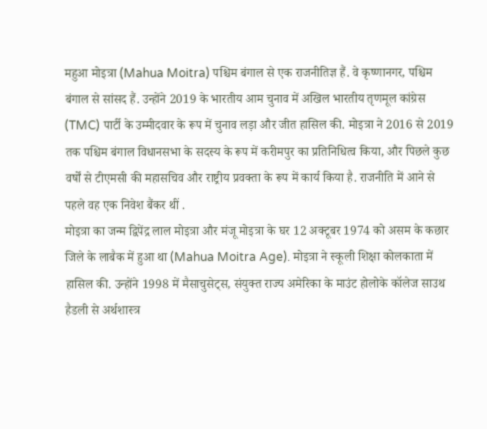महुआ मोइत्रा (Mahua Moitra) पश्चिम बंगाल से एक राजनीतिज्ञ हैं. वे कृष्णानगर, पश्चिम बंगाल से सांसद हैं. उन्होंने 2019 के भारतीय आम चुनाव में अखिल भारतीय तृणमूल कांग्रेस (TMC) पार्टी के उम्मीदवार के रूप में चुनाव लड़ा और जीत हासिल की. मोइत्रा ने 2016 से 2019 तक पश्चिम बंगाल विधानसभा के सदस्य के रूप में करीमपुर का प्रतिनिधित्व किया, और पिछले कुछ वर्षों से टीएमसी की महासचिव और राष्ट्रीय प्रवक्ता के रूप में कार्य किया है. राजनीति में आने से पहले वह एक निवेश बैंकर थीं .
मोइत्रा का जन्म द्विपेंद्र लाल मोइत्रा और मंजू मोइत्रा के घर 12 अक्टूबर 1974 को असम के कछार जिले के लाबैक में हुआ था (Mahua Moitra Age). मोइत्रा ने स्कूली शिक्षा कोलकाता में हासिल की. उन्होंने 1998 में मैसाचुसेट्स, संयुक्त राज्य अमेरिका के माउंट होलोके कॉलेज साउथ हैडली से अर्थशास्त्र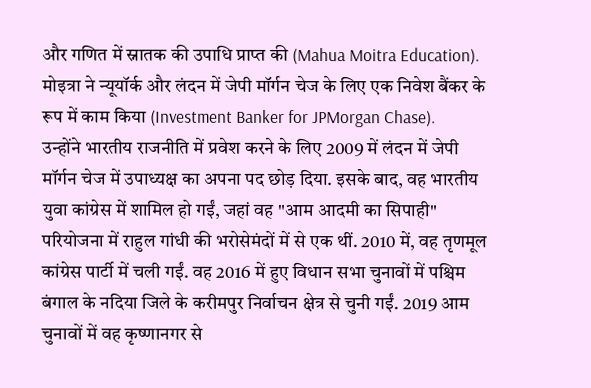और गणित में स्नातक की उपाधि प्राप्त की (Mahua Moitra Education).
मोइत्रा ने न्यूयॉर्क और लंदन में जेपी मॉर्गन चेज के लिए एक निवेश बैंकर के रूप में काम किया (Investment Banker for JPMorgan Chase).
उन्होंने भारतीय राजनीति में प्रवेश करने के लिए 2009 में लंदन में जेपी मॉर्गन चेज में उपाध्यक्ष का अपना पद छोड़ दिया. इसके बाद, वह भारतीय युवा कांग्रेस में शामिल हो गईं, जहां वह "आम आदमी का सिपाही" परियोजना में राहुल गांधी की भरोसेमंदों में से एक थीं. 2010 में, वह तृणमूल कांग्रेस पार्टी में चली गईं. वह 2016 में हुए विधान सभा चुनावों में पश्चिम बंगाल के नदिया जिले के करीमपुर निर्वाचन क्षेत्र से चुनी गईं. 2019 आम चुनावों में वह कृष्णानगर से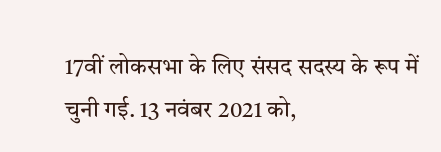17वीं लोकसभा के लिए संसद सदस्य के रूप में चुनी गई. 13 नवंबर 2021 को,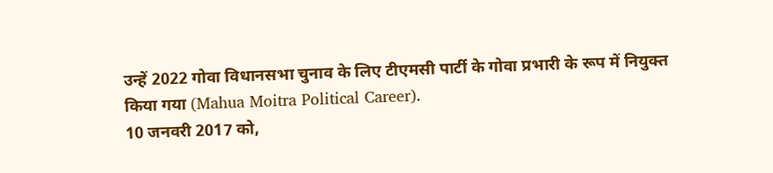उन्हें 2022 गोवा विधानसभा चुनाव के लिए टीएमसी पार्टी के गोवा प्रभारी के रूप में नियुक्त किया गया (Mahua Moitra Political Career).
10 जनवरी 2017 को,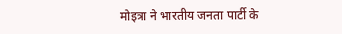मोइत्रा ने भारतीय जनता पार्टी के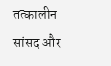तत्कालीन सांसद और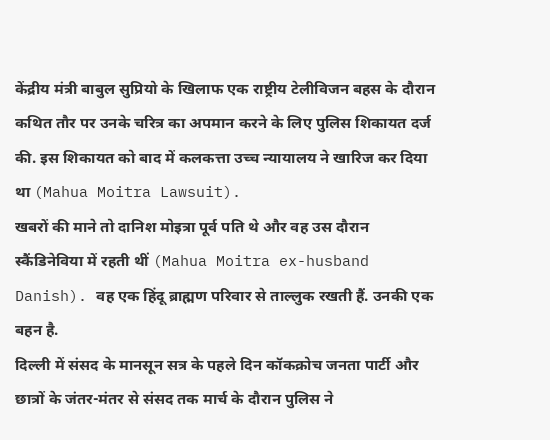केंद्रीय मंत्री बाबुल सुप्रियो के खिलाफ एक राष्ट्रीय टेलीविजन बहस के दौरान कथित तौर पर उनके चरित्र का अपमान करने के लिए पुलिस शिकायत दर्ज की. इस शिकायत को बाद में कलकत्ता उच्च न्यायालय ने खारिज कर दिया था (Mahua Moitra Lawsuit).
खबरों की माने तो दानिश मोइत्रा पूर्व पति थे और वह उस दौरान स्कैंडिनेविया में रहती थीं (Mahua Moitra ex-husband Danish). वह एक हिंदू ब्राह्मण परिवार से ताल्लुक रखती हैं. उनकी एक बहन है.
दिल्ली में संसद के मानसून सत्र के पहले दिन कॉकक्रोच जनता पार्टी और छात्रों के जंतर-मंतर से संसद तक मार्च के दौरान पुलिस ने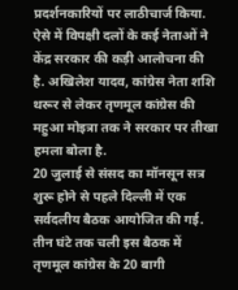प्रदर्शनकारियों पर लाठीचार्ज किया. ऐसे में विपक्षी दलों के कई नेताओं ने केंद्र सरकार की कड़ी आलोचना की है. अखिलेश यादव, कांग्रेस नेता शशि थरूर से लेकर तृणमूल कांग्रेस की महुआ मोइत्रा तक ने सरकार पर तीखा हमला बोला है.
20 जुलाई से संसद का मॉनसून सत्र शुरू होने से पहले दिल्ली में एक सर्वदलीय बैठक आयोजित की गई. तीन घंटे तक चली इस बैठक में तृणमूल कांग्रेस के 20 बागी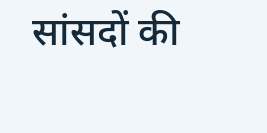सांसदों की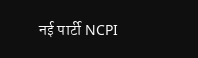नई पार्टी NCPI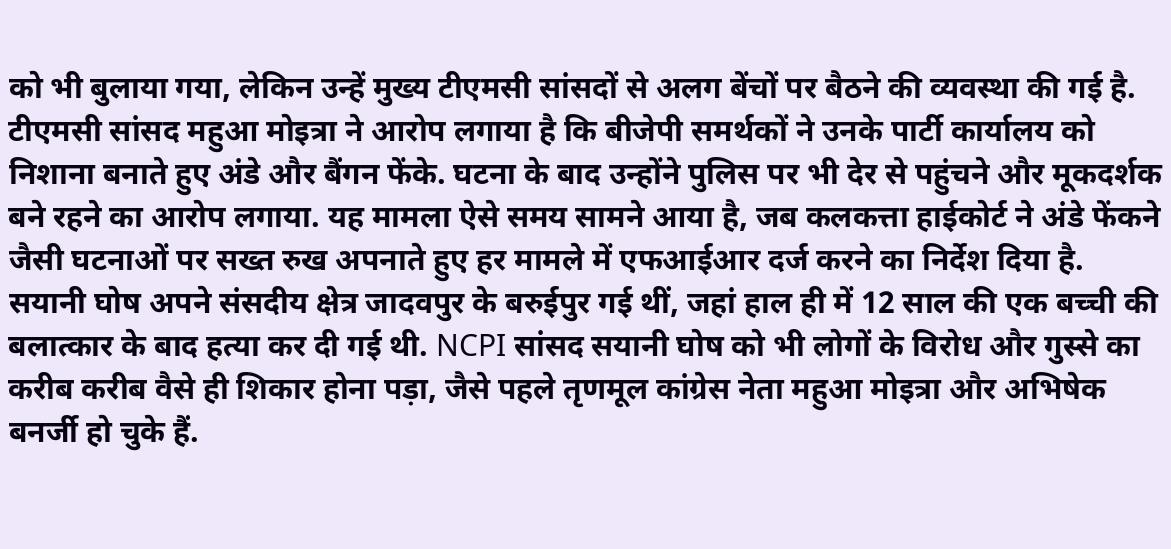को भी बुलाया गया, लेकिन उन्हें मुख्य टीएमसी सांसदों से अलग बेंचों पर बैठने की व्यवस्था की गई है.
टीएमसी सांसद महुआ मोइत्रा ने आरोप लगाया है कि बीजेपी समर्थकों ने उनके पार्टी कार्यालय को निशाना बनाते हुए अंडे और बैंगन फेंके. घटना के बाद उन्होंने पुलिस पर भी देर से पहुंचने और मूकदर्शक बने रहने का आरोप लगाया. यह मामला ऐसे समय सामने आया है, जब कलकत्ता हाईकोर्ट ने अंडे फेंकने जैसी घटनाओं पर सख्त रुख अपनाते हुए हर मामले में एफआईआर दर्ज करने का निर्देश दिया है.
सयानी घोष अपने संसदीय क्षेत्र जादवपुर के बरुईपुर गई थीं, जहां हाल ही में 12 साल की एक बच्ची की बलात्कार के बाद हत्या कर दी गई थी. NCPI सांसद सयानी घोष को भी लोगों के विरोध और गुस्से का करीब करीब वैसे ही शिकार होना पड़ा, जैसे पहले तृणमूल कांग्रेस नेता महुआ मोइत्रा और अभिषेक बनर्जी हो चुके हैं.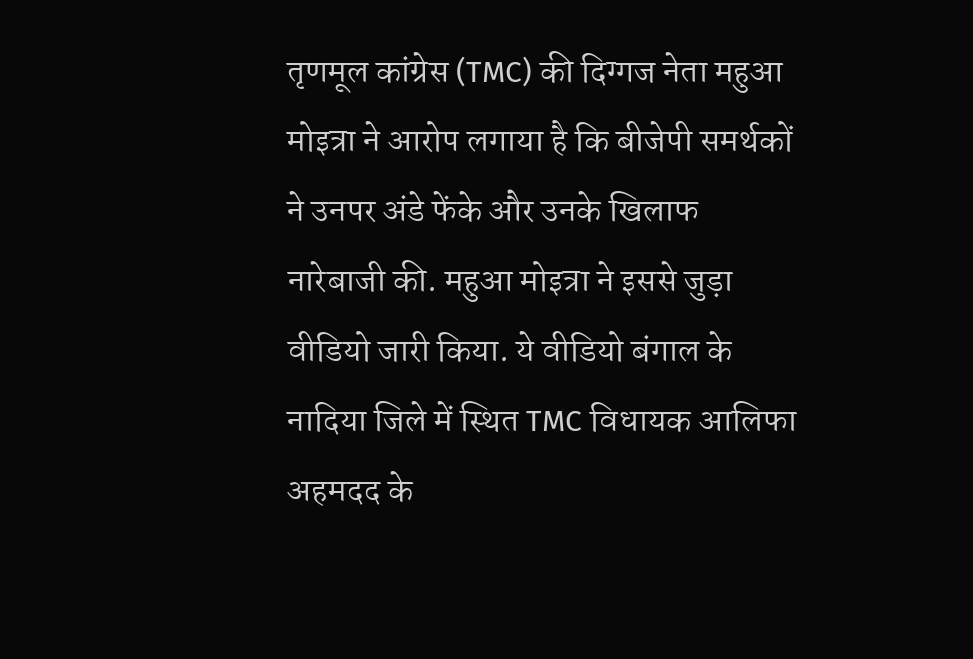तृणमूल कांग्रेस (TMC) की दिग्गज नेता महुआ मोइत्रा ने आरोप लगाया है कि बीजेपी समर्थकों ने उनपर अंडे फेंके और उनके खिलाफ नारेबाजी की. महुआ मोइत्रा ने इससे जुड़ा वीडियो जारी किया. ये वीडियो बंगाल के नादिया जिले में स्थित TMC विधायक आलिफा अहमदद के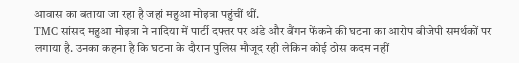आवास का बताया जा रहा है जहां महुआ मोइत्रा पहुंचीं थीं.
TMC सांसद महुआ मोइत्रा ने नादिया में पार्टी दफ्तर पर अंडे और बैंगन फेंकने की घटना का आरोप बीजेपी समर्थकों पर लगाया है. उनका कहना है कि घटना के दौरान पुलिस मौजूद रही लेकिन कोई ठोस कदम नहीं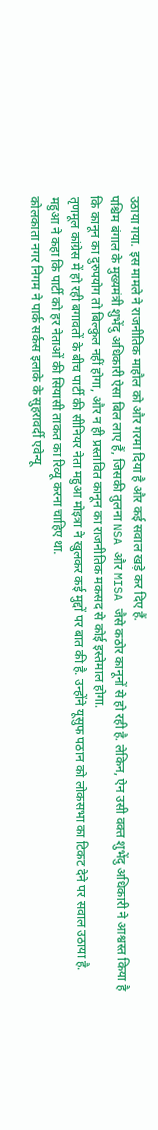उठाया गया. इस मामले ने राजनीतिक माहौल को और गरमा दिया है और कई सवाल खड़े कर दिए हैं.
पश्चिम बंगाल के मुख्यमंत्री शुभेंदु अधिकारी ऐसा बिल लाए हैं, जिसकी तुलना NSA और MISA जैसे कठोर कानूनों से हो रही है. लेकिन, ऐन उसी वक्त शुभेंदु अधिकारी ने आश्वस्त किया है कि कानून का दुरुपयोग तो बिल्कुल नहीं होगा, और न ही प्रस्तावित कानून का राजनीतिक मकसद से कोई इस्तेमाल होगा.
तृणमूल कांग्रेस में हो रही बगावतों के बीच पार्टी की सीनियर नेता महुआ मोइत्रा ने खुलकर कई मुद्दों पर बात की है. उन्होंने यूसुफ पठान को लोकसभा का टिकट देने पर सवाल उठाया है. महुआ ने कहा कि पार्टी को हर नेताओं की सियासी ताकत का रिव्यू करना चाहिए था.
कोलकाता नगर निगम ने पार्क सर्कस इलाके के सुहरावर्दी एवेन्यू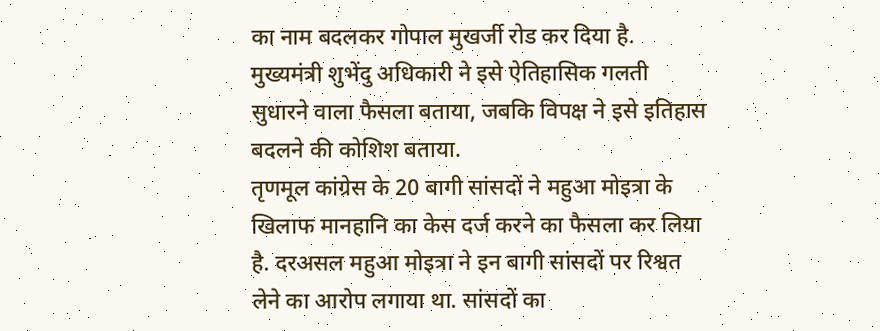का नाम बदलकर गोपाल मुखर्जी रोड कर दिया है. मुख्यमंत्री शुभेंदु अधिकारी ने इसे ऐतिहासिक गलती सुधारने वाला फैसला बताया, जबकि विपक्ष ने इसे इतिहास बदलने की कोशिश बताया.
तृणमूल कांग्रेस के 20 बागी सांसदों ने महुआ मोइत्रा के खिलाफ मानहानि का केस दर्ज करने का फैसला कर लिया है. दरअसल महुआ मोइत्रा ने इन बागी सांसदों पर रिश्वत लेने का आरोप लगाया था. सांसदों का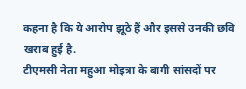कहना है कि ये आरोप झूठे हैं और इससे उनकी छवि खराब हुई है.
टीएमसी नेता महुआ मोइत्रा के बागी सांसदों पर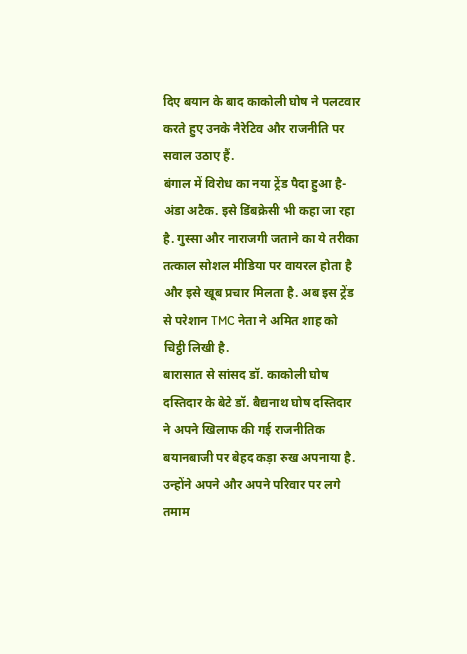दिए बयान के बाद काकोली घोष ने पलटवार करते हुए उनके नैरेटिव और राजनीति पर सवाल उठाए हैं.
बंगाल में विरोध का नया ट्रेंड पैदा हुआ है- अंडा अटैक. इसे डिंबक्रेसी भी कहा जा रहा है. गुस्सा और नाराजगी जताने का ये तरीका तत्काल सोशल मीडिया पर वायरल होता है और इसे खूब प्रचार मिलता है. अब इस ट्रेंड से परेशान TMC नेता ने अमित शाह को चिट्ठी लिखी है.
बारासात से सांसद डॉ. काकोली घोष दस्तिदार के बेटे डॉ. बैद्यनाथ घोष दस्तिदार ने अपने खिलाफ की गई राजनीतिक बयानबाजी पर बेहद कड़ा रुख अपनाया है. उन्होंने अपने और अपने परिवार पर लगे तमाम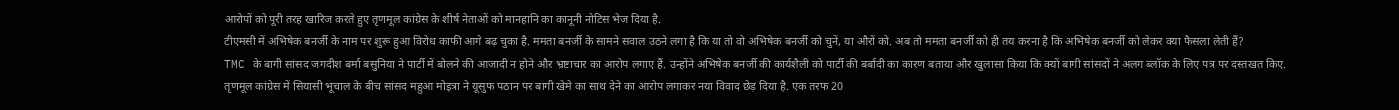आरोपों को पूरी तरह खारिज करते हुए तृणमूल कांग्रेस के शीर्ष नेताओं को मानहानि का कानूनी नोटिस भेज दिया है.
टीएमसी में अभिषेक बनर्जी के नाम पर शुरू हुआ विरोध काफी आगे बढ़ चुका है. ममता बनर्जी के सामने सवाल उठने लगा है कि या तो वो अभिषेक बनर्जी को चुनें, या औरों को. अब तो ममता बनर्जी को ही तय करना है कि अभिषेक बनर्जी को लेकर क्या फैसला लेती हैं?
TMC के बागी सांसद जगदीश बर्मा बसुनिया ने पार्टी में बोलने की आजादी न होने और भ्रष्टाचार का आरोप लगाए हैं. उन्होंने अभिषेक बनर्जी की कार्यशैली को पार्टी की बर्बादी का कारण बताया और खुलासा किया कि क्यों बागी सांसदों ने अलग ब्लॉक के लिए पत्र पर दस्तखत किए.
तृणमूल कांग्रेस में सियासी भूचाल के बीच सांसद महुआ मोइत्रा ने यूसुफ पठान पर बागी खेमे का साथ देने का आरोप लगाकर नया विवाद छेड़ दिया है. एक तरफ 20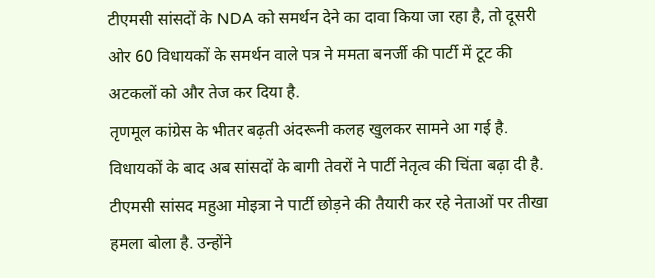टीएमसी सांसदों के NDA को समर्थन देने का दावा किया जा रहा है, तो दूसरी ओर 60 विधायकों के समर्थन वाले पत्र ने ममता बनर्जी की पार्टी में टूट की अटकलों को और तेज कर दिया है.
तृणमूल कांग्रेस के भीतर बढ़ती अंदरूनी कलह खुलकर सामने आ गई है. विधायकों के बाद अब सांसदों के बागी तेवरों ने पार्टी नेतृत्व की चिंता बढ़ा दी है. टीएमसी सांसद महुआ मोइत्रा ने पार्टी छोड़ने की तैयारी कर रहे नेताओं पर तीखा हमला बोला है. उन्होंने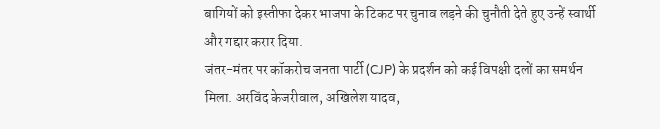बागियों को इस्तीफा देकर भाजपा के टिकट पर चुनाव लड़ने की चुनौती देते हुए उन्हें स्वार्थी और गद्दार करार दिया.
जंतर-मंतर पर कॉकरोच जनता पार्टी (CJP) के प्रदर्शन को कई विपक्षी दलों का समर्थन मिला. अरविंद केजरीवाल, अखिलेश यादव,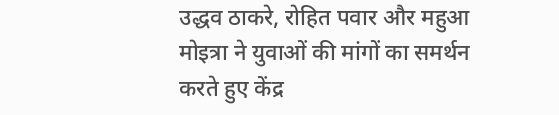उद्धव ठाकरे, रोहित पवार और महुआ मोइत्रा ने युवाओं की मांगों का समर्थन करते हुए केंद्र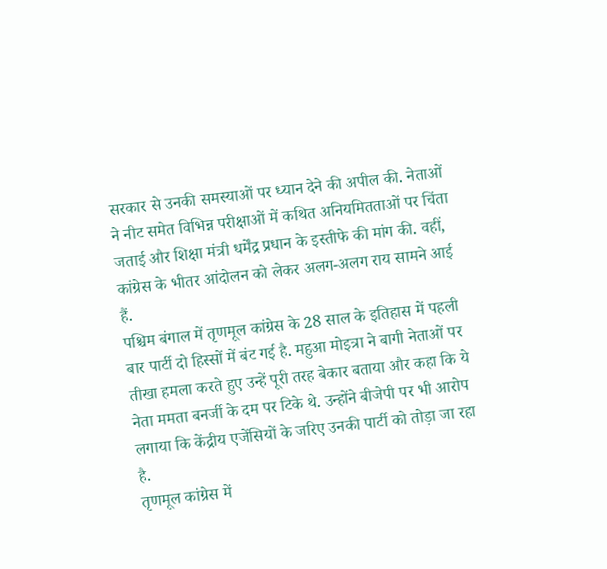सरकार से उनकी समस्याओं पर ध्यान देने की अपील की. नेताओं ने नीट समेत विभिन्न परीक्षाओं में कथित अनियमितताओं पर चिंता जताई और शिक्षा मंत्री धर्मेंद्र प्रधान के इस्तीफे की मांग की. वहीं, कांग्रेस के भीतर आंदोलन को लेकर अलग-अलग राय सामने आई हैं.
पश्चिम बंगाल में तृणमूल कांग्रेस के 28 साल के इतिहास में पहली बार पार्टी दो हिस्सों में बंट गई है. महुआ मोइत्रा ने बागी नेताओं पर तीखा हमला करते हुए उन्हें पूरी तरह बेकार बताया और कहा कि ये नेता ममता बनर्जी के दम पर टिके थे. उन्होंने बीजेपी पर भी आरोप लगाया कि केंद्रीय एजेंसियों के जरिए उनकी पार्टी को तोड़ा जा रहा है.
तृणमूल कांग्रेस में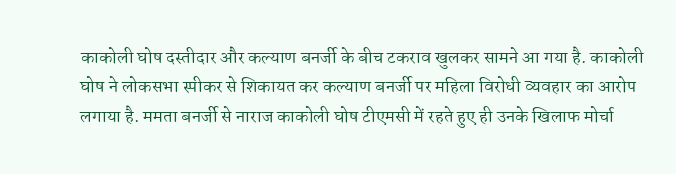काकोली घोष दस्तीदार और कल्याण बनर्जी के बीच टकराव खुलकर सामने आ गया है. काकोली घोष ने लोकसभा स्पीकर से शिकायत कर कल्याण बनर्जी पर महिला विरोधी व्यवहार का आरोप लगाया है. ममता बनर्जी से नाराज काकोली घोष टीएमसी में रहते हुए ही उनके खिलाफ मोर्चा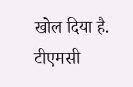खोल दिया है.
टीएमसी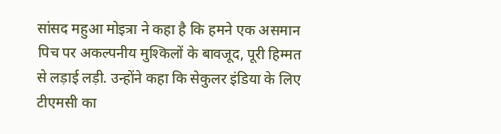सांसद महुआ मोइत्रा ने कहा है कि हमने एक असमान पिच पर अकल्पनीय मुश्किलों के बावजूद, पूरी हिम्मत से लड़ाई लड़ी. उन्होंने कहा कि सेकुलर इंडिया के लिए टीएमसी का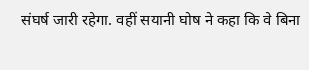संघर्ष जारी रहेगा. वहीं सयानी घोष ने कहा कि वे बिना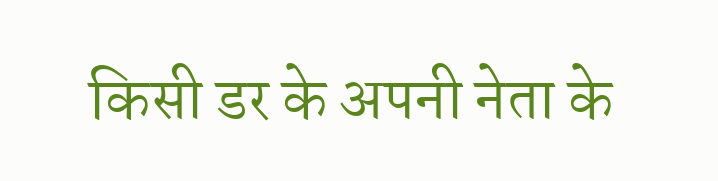किसी डर के अपनी नेता के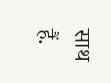साथ हैं.